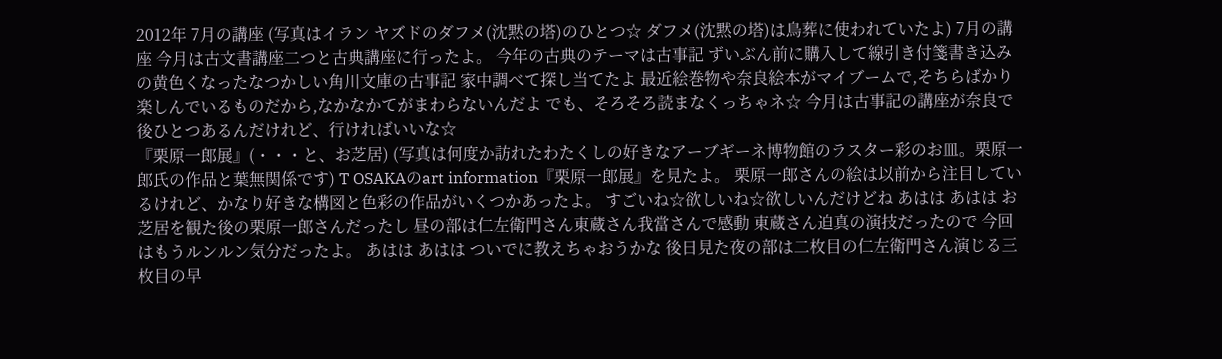2012年 7月の講座 (写真はイラン ヤズドのダフメ(沈黙の塔)のひとつ☆ ダフメ(沈黙の塔)は鳥葬に使われていたよ) 7月の講座 今月は古文書講座二つと古典講座に行ったよ。 今年の古典のテーマは古事記 ずいぶん前に購入して線引き付箋書き込みの黄色くなったなつかしい角川文庫の古事記 家中調べて探し当てたよ 最近絵巻物や奈良絵本がマイブームで,そちらばかり楽しんでいるものだから,なかなかてがまわらないんだよ でも、そろそろ読まなくっちゃネ☆ 今月は古事記の講座が奈良で後ひとつあるんだけれど、行ければいいな☆
『栗原一郎展』(・・・と、お芝居) (写真は何度か訪れたわたくしの好きなアーブギーネ博物館のラスター彩のお皿。栗原一郎氏の作品と葉無関係です) T OSAKAのart information『栗原一郎展』を見たよ。 栗原一郎さんの絵は以前から注目しているけれど、かなり好きな構図と色彩の作品がいくつかあったよ。 すごいね☆欲しいね☆欲しいんだけどね あはは あはは お芝居を観た後の栗原一郎さんだったし 昼の部は仁左衛門さん東蔵さん我當さんで感動 東蔵さん迫真の演技だったので 今回はもうルンルン気分だったよ。 あはは あはは ついでに教えちゃおうかな 後日見た夜の部は二枚目の仁左衛門さん演じる三枚目の早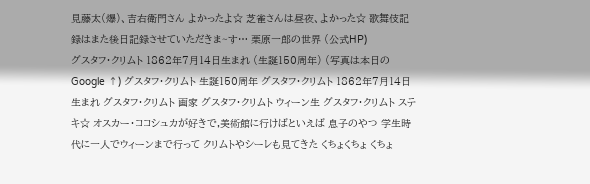見藤太(爆)、吉右衛門さん よかったよ☆ 芝雀さんは昼夜、よかった☆ 歌舞伎記録はまた後日記録させていただきま~す… 栗原一郎の世界 (公式HP)
グスタフ・クリムト 1862年7月14日生まれ (生誕150周年) (写真は本日の Google ↑) グスタフ・クリムト 生誕150周年 グスタフ・クリムト 1862年7月14日生まれ グスタフ・クリムト 画家 グスタフ・クリムト ウィーン生 グスタフ・クリムト ステキ☆ オスカー・ココシュカが好きで,美術館に行けばといえば 息子のやつ 学生時代に一人でウィーンまで行って クリムトやシーレも見てきた くちょくちょ くちょ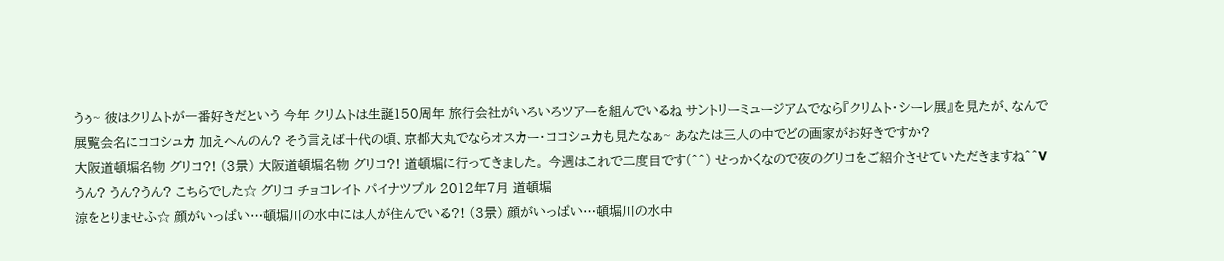うぅ~ 彼はクリムトが一番好きだという 今年 クリムトは生誕150周年 旅行会社がいろいろツアーを組んでいるね サントリーミュージアムでなら『クリムト・シーレ展』を見たが、なんで展覧会名にココシュカ 加えへんのん? そう言えば十代の頃、京都大丸でならオスカー・ココシュカも見たなぁ~ あなたは三人の中でどの画家がお好きですか?
大阪道頓堀名物 グリコ?! (3景) 大阪道頓堀名物 グリコ?! 道頓堀に行ってきました。 今週はこれで二度目です(^^) せっかくなので夜のグリコをご紹介させていただきますね^^V うん? うん?うん? こちらでした☆ グリコ チョコレイト パイナツプル 2012年7月 道頓堀
涼をとりませふ☆ 顔がいっぱい…頓堀川の水中には人が住んでいる?! (3景) 顔がいっぱい…頓堀川の水中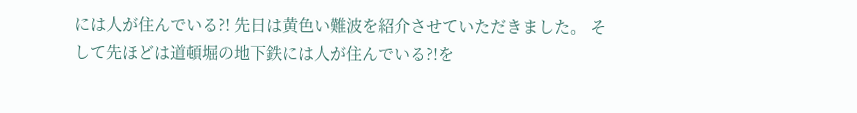には人が住んでいる?! 先日は黄色い難波を紹介させていただきました。 そして先ほどは道頓堀の地下鉄には人が住んでいる?!を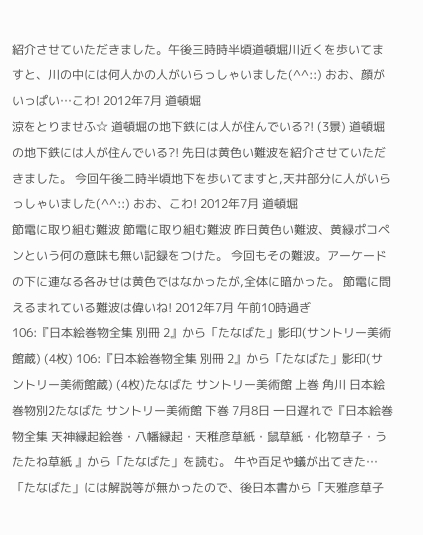紹介させていただきました。午後三時時半頃道頓堀川近くを歩いてますと、川の中には何人かの人がいらっしゃいました(^^::) おお、顔がいっぱい…こわ! 2012年7月 道頓堀
涼をとりませふ☆ 道頓堀の地下鉄には人が住んでいる?! (3景) 道頓堀の地下鉄には人が住んでいる?! 先日は黄色い難波を紹介させていただきました。 今回午後二時半頃地下を歩いてますと,天井部分に人がいらっしゃいました(^^::) おお、こわ! 2012年7月 道頓堀
節電に取り組む難波 節電に取り組む難波 昨日黄色い難波、黄緑ポコペンという何の意味も無い記録をつけた。 今回もその難波。アーケードの下に連なる各みせは黄色ではなかったが,全体に暗かった。 節電に問えるまれている難波は偉いね! 2012年7月 午前10時過ぎ
106:『日本絵巻物全集 別冊 2』から「たなばた」影印(サントリー美術館蔵) (4枚) 106:『日本絵巻物全集 別冊 2』から「たなばた」影印(サントリー美術館蔵) (4枚)たなばた サントリー美術館 上巻 角川 日本絵巻物別2たなばた サントリー美術館 下巻 7月8日 一日遅れで『日本絵巻物全集 天神縁起絵巻・八幡縁起・天稚彦草紙・鼠草紙・化物草子・うたたね草紙 』から「たなばた」を読む。 牛や百足や蟻が出てきた…「たなばた」には解説等が無かったので、後日本書から「天雅彦草子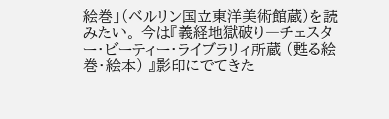絵巻」(ベルリン国立東洋美術館蔵)を読みたい。 今は『義経地獄破り―チェスター・ビーティー・ライブラリィ所蔵 (甦る絵巻・絵本) 』影印にでてきた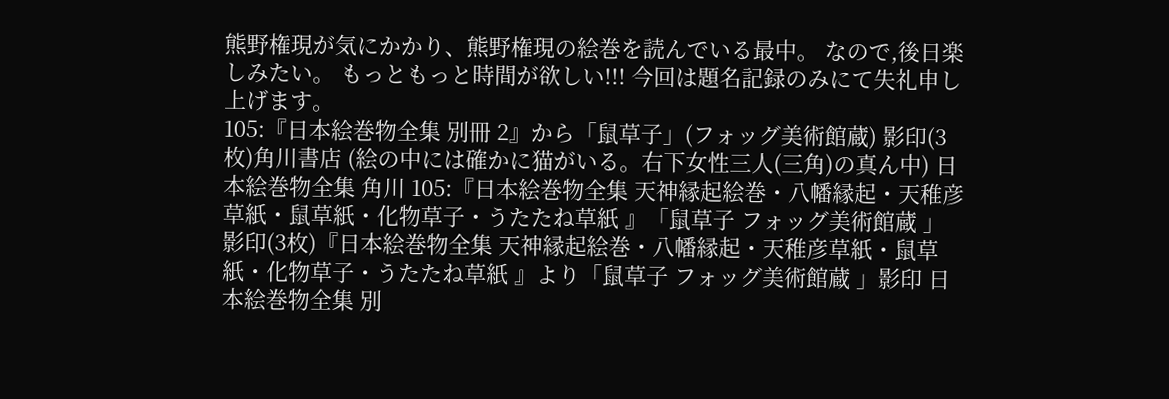熊野権現が気にかかり、熊野権現の絵巻を読んでいる最中。 なので,後日楽しみたい。 もっともっと時間が欲しい!!! 今回は題名記録のみにて失礼申し上げます。
105:『日本絵巻物全集 別冊 2』から「鼠草子」(フォッグ美術館蔵) 影印(3枚)角川書店 (絵の中には確かに猫がいる。右下女性三人(三角)の真ん中) 日本絵巻物全集 角川 105:『日本絵巻物全集 天神縁起絵巻・八幡縁起・天稚彦草紙・鼠草紙・化物草子・うたたね草紙 』「鼠草子 フォッグ美術館蔵 」影印(3枚)『日本絵巻物全集 天神縁起絵巻・八幡縁起・天稚彦草紙・鼠草紙・化物草子・うたたね草紙 』より「鼠草子 フォッグ美術館蔵 」影印 日本絵巻物全集 別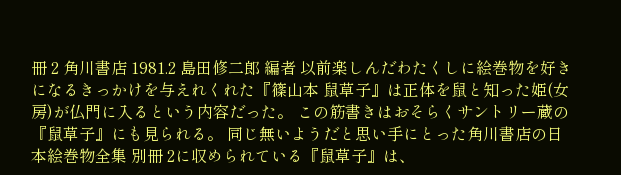冊 2 角川書店 1981.2 島田修二郎 編者 以前楽しんだわたくしに絵巻物を好きになるきっかけを与えれくれた『篠山本 鼠草子』は正体を鼠と知った姫(女房)が仏門に入るという内容だった。 この筋書きはおそらくサントリー蔵の『鼠草子』にも見られる。 同じ無いようだと思い手にとった角川書店の日本絵巻物全集 別冊 2に収められている『鼠草子』は、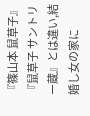『篠山本 鼠草子』『鼠草子 サントリー蔵』とは違い,結婚し女の家に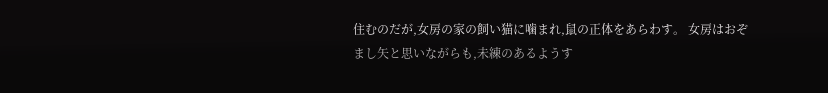住むのだが,女房の家の飼い猫に噛まれ,鼠の正体をあらわす。 女房はおぞまし矢と思いながらも,未練のあるようす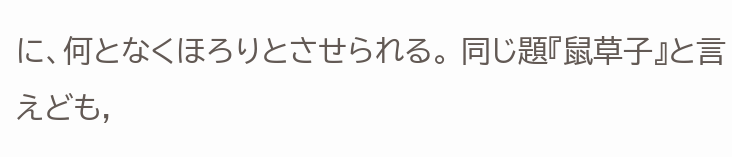に、何となくほろりとさせられる。 同じ題『鼠草子』と言えども,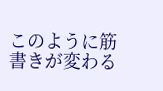このように筋書きが変わる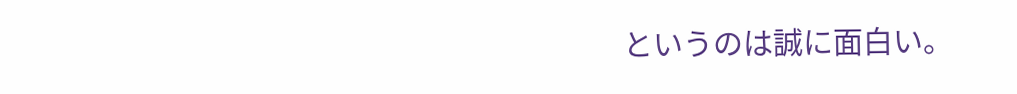というのは誠に面白い。